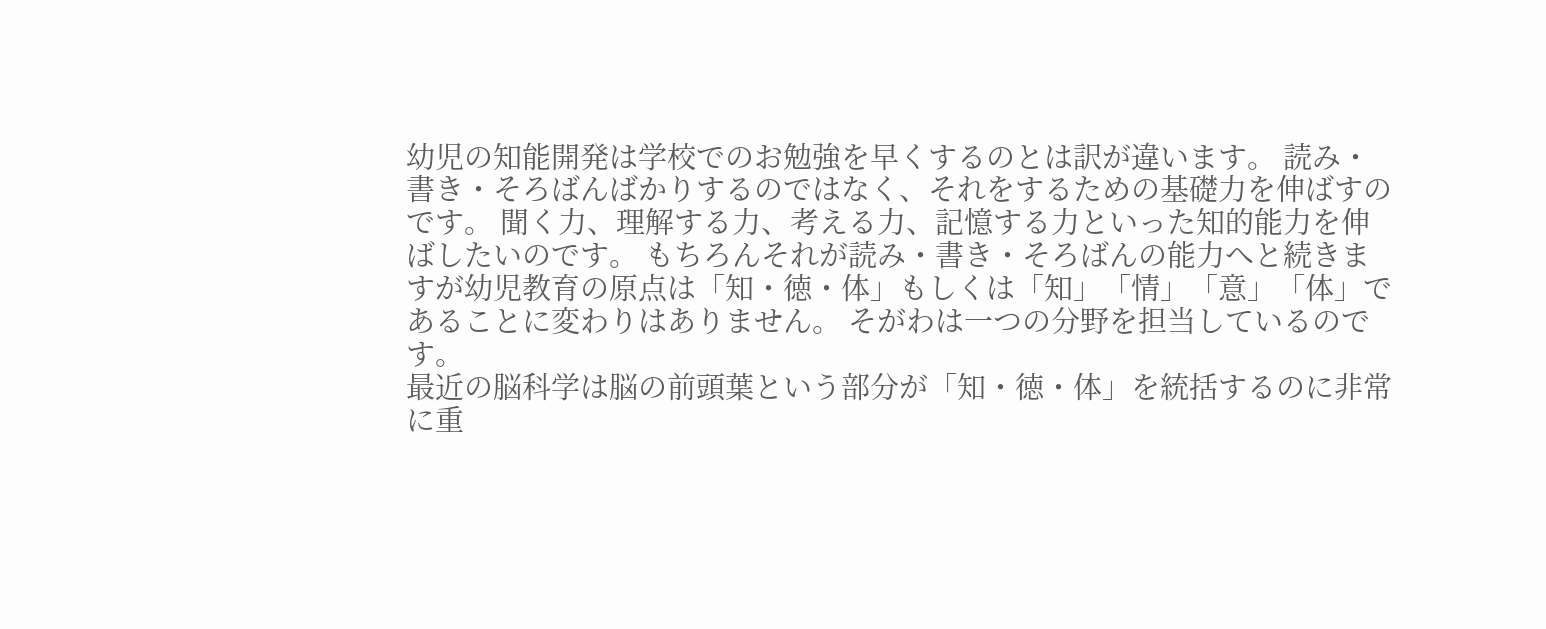幼児の知能開発は学校でのお勉強を早くするのとは訳が違います。 読み・書き・そろばんばかりするのではなく、それをするための基礎力を伸ばすのです。 聞く力、理解する力、考える力、記憶する力といった知的能力を伸ばしたいのです。 もちろんそれが読み・書き・そろばんの能力へと続きますが幼児教育の原点は「知・徳・体」もしくは「知」「情」「意」「体」であることに変わりはありません。 そがわは一つの分野を担当しているのです。
最近の脳科学は脳の前頭葉という部分が「知・徳・体」を統括するのに非常に重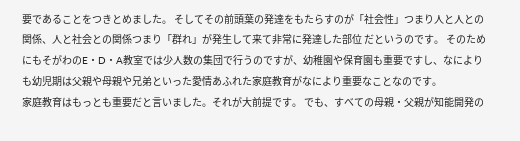要であることをつきとめました。 そしてその前頭葉の発達をもたらすのが「社会性」つまり人と人との関係、人と社会との関係つまり「群れ」が発生して来て非常に発達した部位 だというのです。 そのためにもそがわのE・D・A教室では少人数の集団で行うのですが、幼稚園や保育園も重要ですし、なによりも幼児期は父親や母親や兄弟といった愛情あふれた家庭教育がなにより重要なことなのです。
家庭教育はもっとも重要だと言いました。それが大前提です。 でも、すべての母親・父親が知能開発の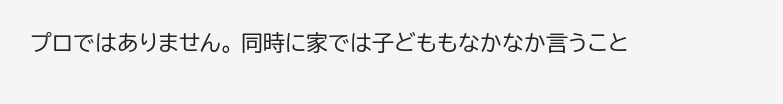プロではありません。 同時に家では子どももなかなか言うこと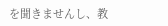を聞きませんし、教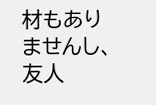材もありませんし、友人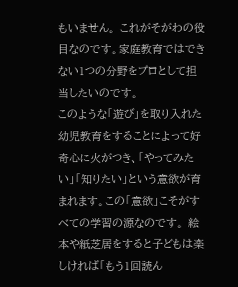もいません。 これがそがわの役目なのです。家庭教育ではできない1つの分野をプロとして担当したいのです。
このような「遊び」を取り入れた幼児教育をすることによって好奇心に火がつき、「やってみたい」「知りたい」という意欲が育まれます。この「意欲」こそがすべての学習の源なのです。 絵本や紙芝居をすると子どもは楽しければ「もう1回読ん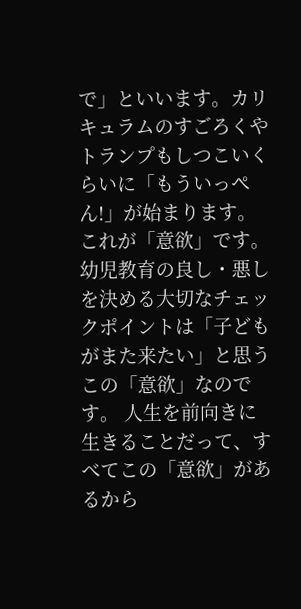で」といいます。カリキュラムのすごろくやトランプもしつこいくらいに「もういっぺん!」が始まります。これが「意欲」です。 幼児教育の良し・悪しを決める大切なチェックポイントは「子どもがまた来たい」と思うこの「意欲」なのです。 人生を前向きに生きることだって、すべてこの「意欲」があるから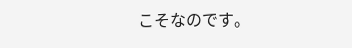こそなのです。